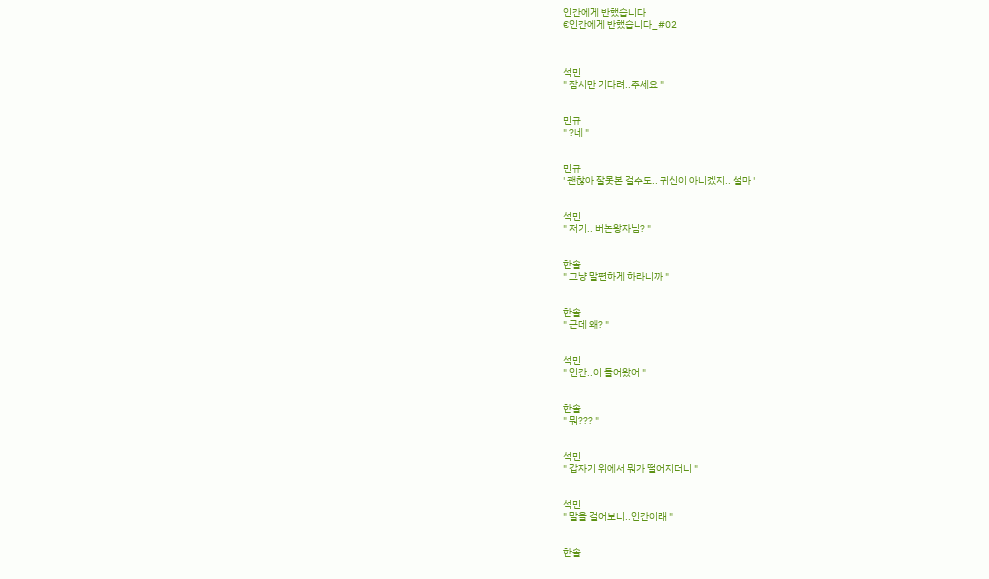인간에게 반했습니다
€인간에게 반했습니다_#02



석민
" 잠시만 기다려..주세요 "


민규
" ?네 "


민규
' 괜찮아 잘못본 걸수도.. 귀신이 아니겠지.. 설마 '


석민
" 저기.. 버논왕자님? "


한솔
" 그냥 말편하게 하라니까 "


한솔
" 근데 왜? "


석민
" 인간..이 들어왔어 "


한솔
" 뭐??? "


석민
" 갑자기 위에서 뭐가 떨어지더니 "


석민
" 말을 걸어보니..인간이래 "


한솔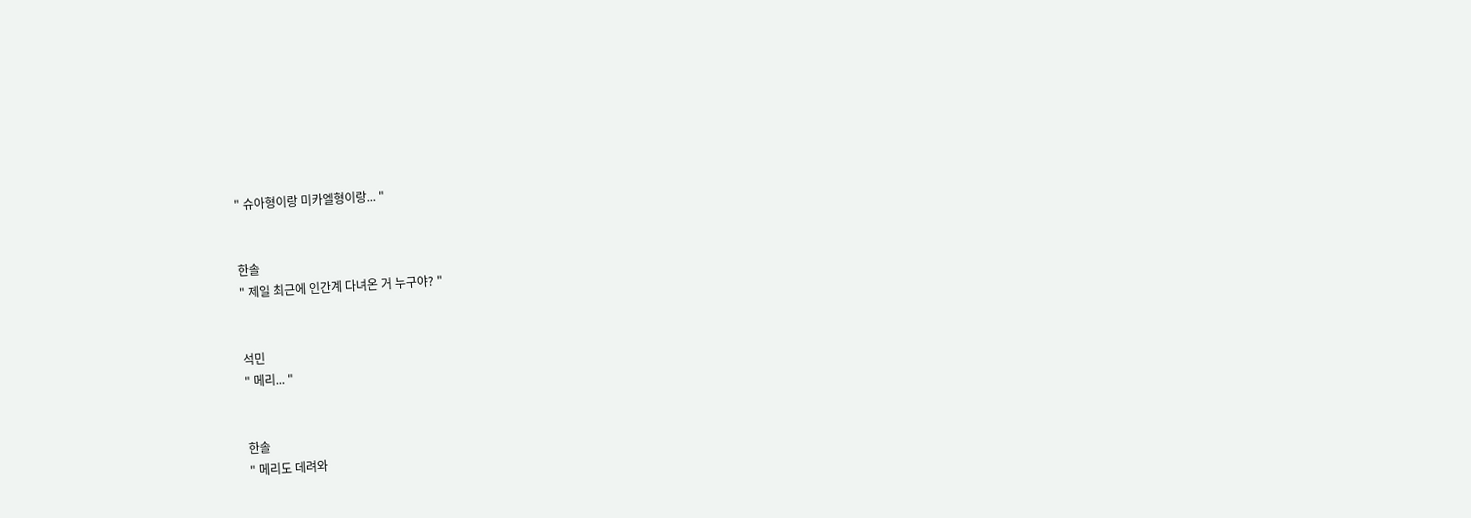" 슈아형이랑 미카엘형이랑... "


한솔
" 제일 최근에 인간계 다녀온 거 누구야? "


석민
" 메리... "


한솔
" 메리도 데려와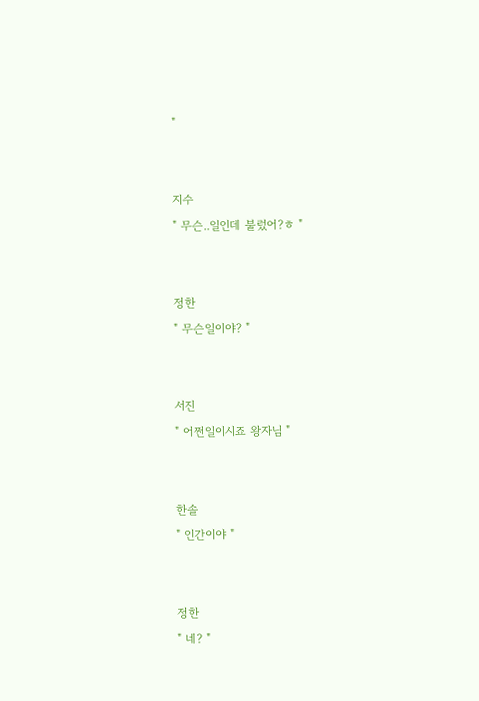"


지수
" 무슨..일인데 불렀어?ㅎ "


정한
" 무슨일이야? "


서진
" 어쩐일이시죠 왕자님 "


한솔
" 인간이야 "


정한
" 네? "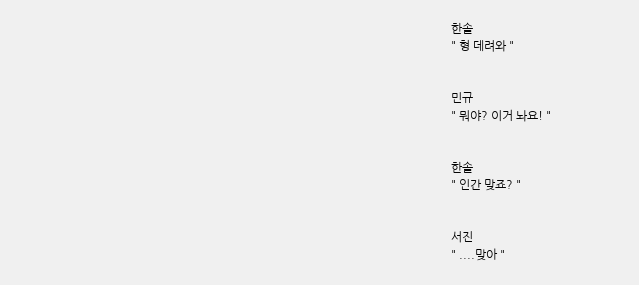한솔
" 형 데려와 "


민규
" 뭐야? 이거 놔요! "


한솔
" 인간 맞죠? "


서진
" ....맞아 "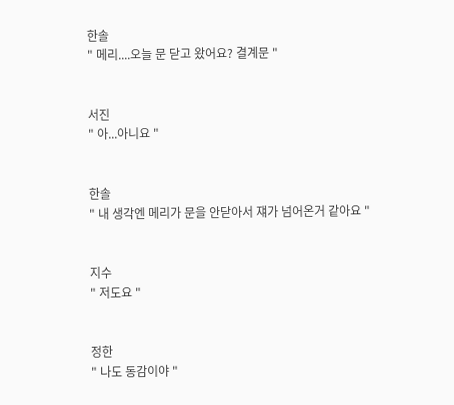한솔
" 메리....오늘 문 닫고 왔어요? 결계문 "


서진
" 아...아니요 "


한솔
" 내 생각엔 메리가 문을 안닫아서 쟤가 넘어온거 같아요 "


지수
" 저도요 "


정한
" 나도 동감이야 "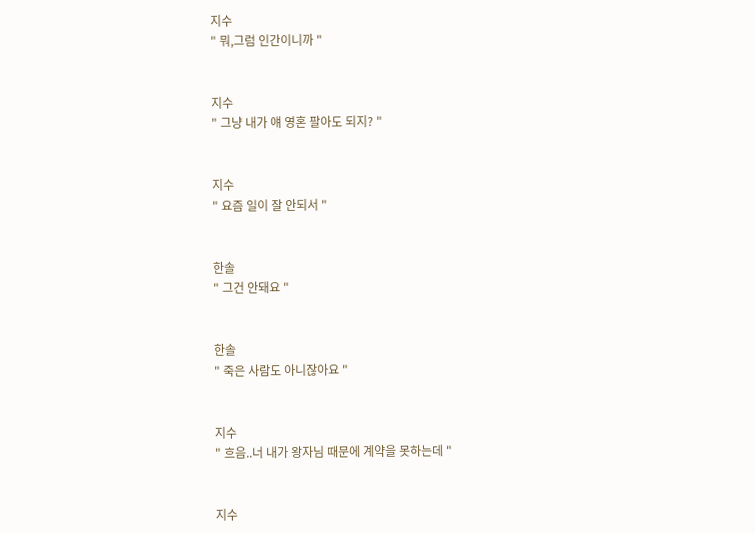지수
" 뭐,그럼 인간이니까 "


지수
" 그냥 내가 얘 영혼 팔아도 되지? "


지수
" 요즘 일이 잘 안되서 "


한솔
" 그건 안돼요 "


한솔
" 죽은 사람도 아니잖아요 "


지수
" 흐음..너 내가 왕자님 때문에 계약을 못하는데 "


지수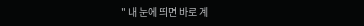" 내 눈에 띄면 바로 계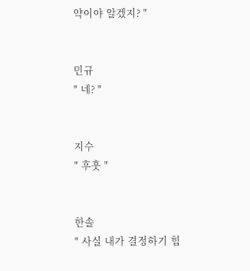약이야 알겠지? "


민규
" 네? "


지수
" 후훗 "


한솔
" 사실 내가 결정하기 힘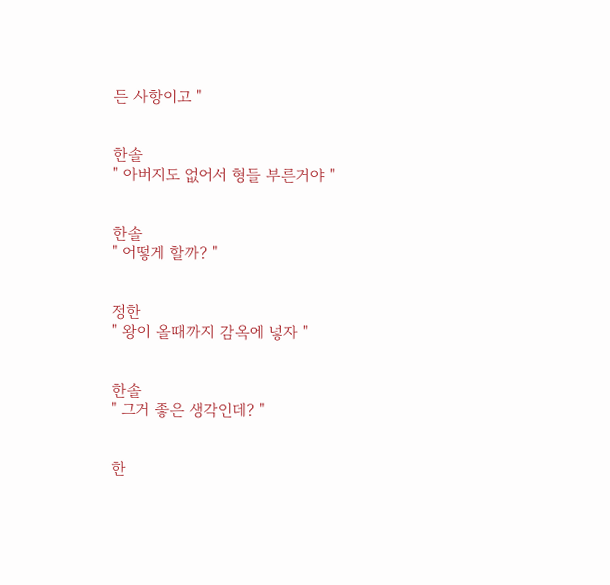든 사항이고 "


한솔
" 아버지도 없어서 형들 부른거야 "


한솔
" 어떻게 할까? "


정한
" 왕이 올때까지 감옥에 넣자 "


한솔
" 그거 좋은 생각인데? "


한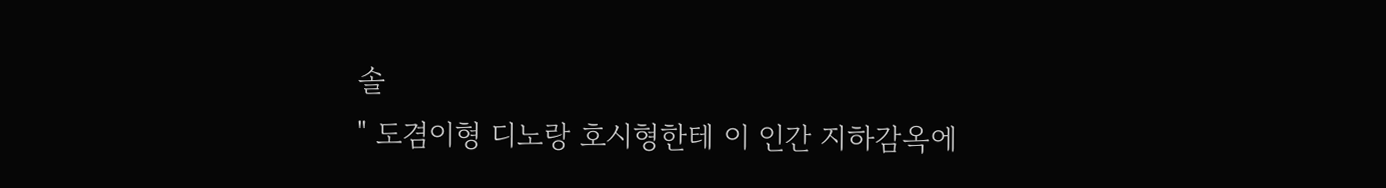솔
" 도겸이형 디노랑 호시형한테 이 인간 지하감옥에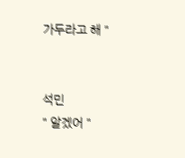가두라고 해 "


석민
" 알겠어 "